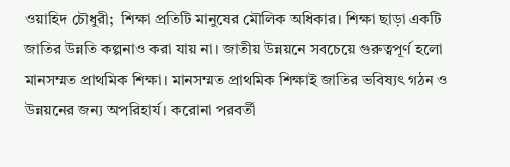ওয়াহিদ চৌধুরী;  শিক্ষা প্রতিটি মানুষের মৌলিক অধিকার। শিক্ষা ছাড়া একটি জাতির উন্নতি কল্পনাও করা যায় না। জাতীয় উন্নয়নে সবচেয়ে গুরুত্বপূর্ণ হলো মানসম্মত প্রাথমিক শিক্ষা। মানসম্মত প্রাথমিক শিক্ষাই জাতির ভবিষ্যৎ গঠন ও উন্নয়নের জন্য অপরিহার্য। করোনা পরবর্তী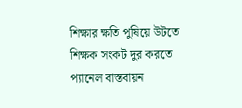শিক্ষার ক্ষতি পুষিয়ে উটতে শিক্ষক সংকট দুর করতে প্যানেল বাস্তবায়ন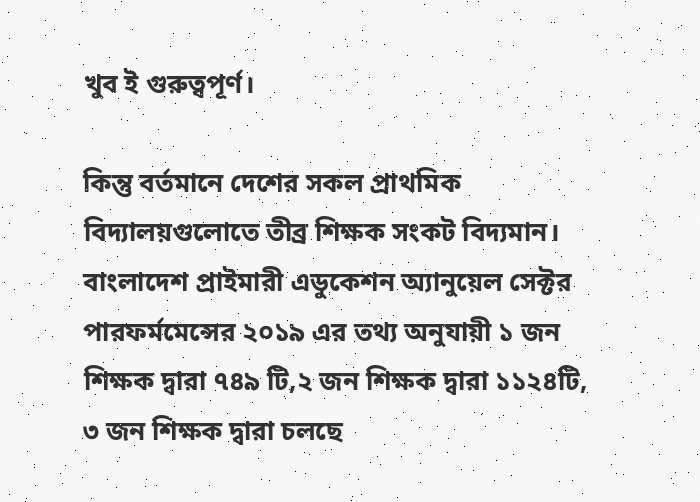খুব ই গুরুত্বপূর্ণ।

কিন্তু বর্তমানে দেশের সকল প্রাথমিক বিদ্যালয়গুলোতে তীব্র শিক্ষক সংকট বিদ্যমান। বাংলাদেশ প্রাইমারী এডুকেশন অ্যানুয়েল সেক্টর পারফর্মমেন্সের ২০১৯ এর তথ্য অনুযায়ী ১ জন শিক্ষক দ্বারা ৭৪৯ টি,২ জন শিক্ষক দ্বারা ১১২৪টি,
৩ জন শিক্ষক দ্বারা চলছে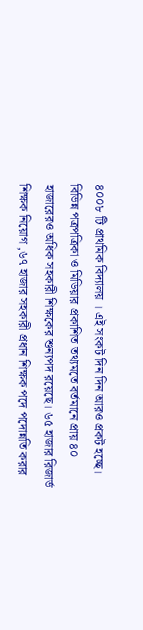৪০০৮ টি প্রাথমিক বিদ্যালয় । এই সংকট দিন দিন আরও প্রকট হচ্ছে। বিভিন্ন পত্রপত্রিকা ও মিডিয়ার প্রকাশিত তথ্যমতে বর্তমানে প্রায় ৪০ হাজারেরও অধিক সহকারী শিক্ষকের শুন্যপদ রয়েছে। ৬৫ হাজার রিজার্ভ শিক্ষক নিয়োগ ,৬৭ হাজার সহকারী প্রধান শিক্ষক পদে পদোন্নতি করার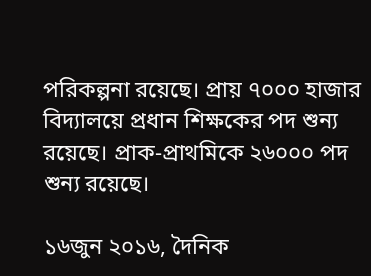পরিকল্পনা রয়েছে। প্রায় ৭০০০ হাজার বিদ্যালয়ে প্রধান শিক্ষকের পদ শুন্য রয়েছে। প্রাক-প্রাথমিকে ২৬০০০ পদ শুন্য রয়েছে।

১৬জুন ২০১৬, দৈনিক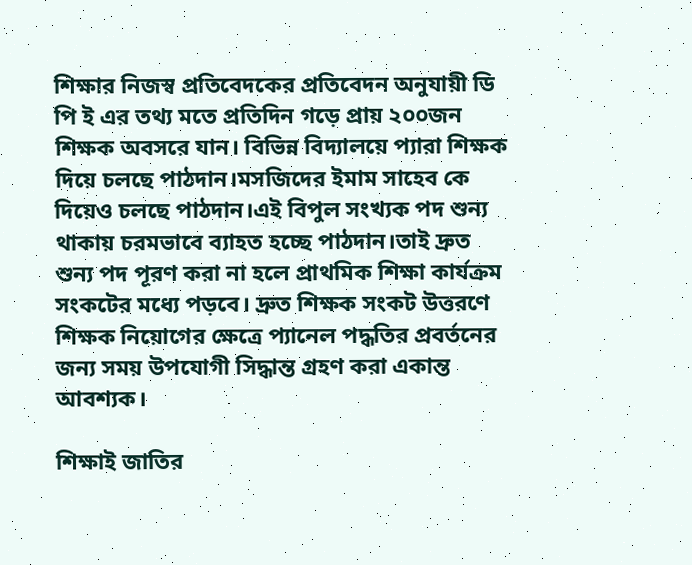শিক্ষার নিজস্ব প্রতিবেদকের প্রতিবেদন অনুযায়ী ডি পি ই এর তথ্য মতে প্রতিদিন গড়ে প্রায় ২০০জন শিক্ষক অবসরে যান। বিভিন্ন বিদ্যালয়ে প্যারা শিক্ষক দিয়ে চলছে পাঠদান।মসজিদের ইমাম সাহেব কে দিয়েও চলছে পাঠদান।এই বিপুল সংখ্যক পদ শুন্য থাকায় চরমভাবে ব্যাহত হচ্ছে পাঠদান।তাই দ্রুত শুন্য পদ পূরণ করা না হলে প্রাথমিক শিক্ষা কার্যক্রম সংকটের মধ্যে পড়বে। দ্রুত শিক্ষক সংকট উত্তরণে শিক্ষক নিয়োগের ক্ষেত্রে প্যানেল পদ্ধতির প্রবর্তনের জন্য সময় উপযোগী সিদ্ধান্ত গ্রহণ করা একান্ত আবশ্যক।

শিক্ষাই জাতির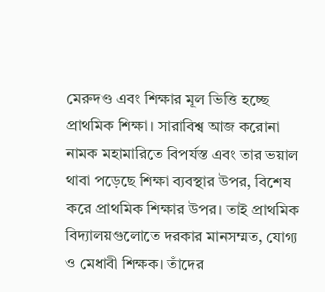মেরুদণ্ড এবং শিক্ষার মূল ভিত্তি হচ্ছে প্রাথমিক শিক্ষা। সারাবিশ্ব আজ করোনা নামক মহামারিতে বিপর্যস্ত এবং তার ভয়াল থাবা পড়েছে শিক্ষা ব্যবস্থার উপর, বিশেষ করে প্রাথমিক শিক্ষার উপর। তাই প্রাথমিক বিদ্যালয়গুলোতে দরকার মানসম্মত, যোগ্য ও মেধাবী শিক্ষক। তাঁদের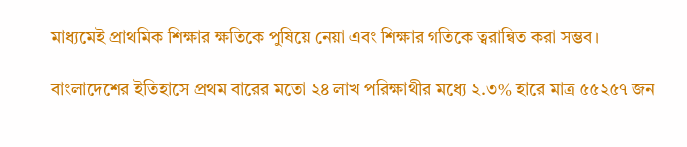মাধ্যমেই প্রাথমিক শিক্ষার ক্ষতিকে পুষিয়ে নেয়া এবং শিক্ষার গতিকে ত্বরান্বিত করা সম্ভব।

বাংলাদেশের ইতিহাসে প্রথম বারের মতো ২৪ লাখ পরিক্ষাথীর মধ্যে ২.৩% হারে মাত্র ৫৫২৫৭ জন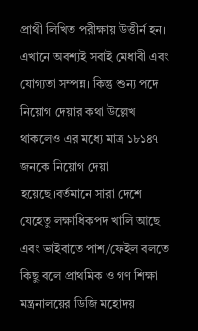প্রাথী লিখিত পরীক্ষায় উত্তীর্ন হন। এখানে অবশ্যই সবাই মেধাবী এবং যোগ্যতা সম্পন্ন। কিন্তু শুন্য পদে নিয়োগ দেয়ার কথা উল্লেখ থাকলেও এর মধ্যে মাত্র ১৮১৪৭ জনকে নিয়োগ দেয়া হয়েছে।বর্তমানে সারা দেশে যেহেতু লক্ষাধিকপদ খালি আছে এবং ভাইবাতে পাশ/ফেইল বলতে কিছু বলে প্রাথমিক ও গণ শিক্ষা মন্ত্রনালয়ের ডিজি মহোদয়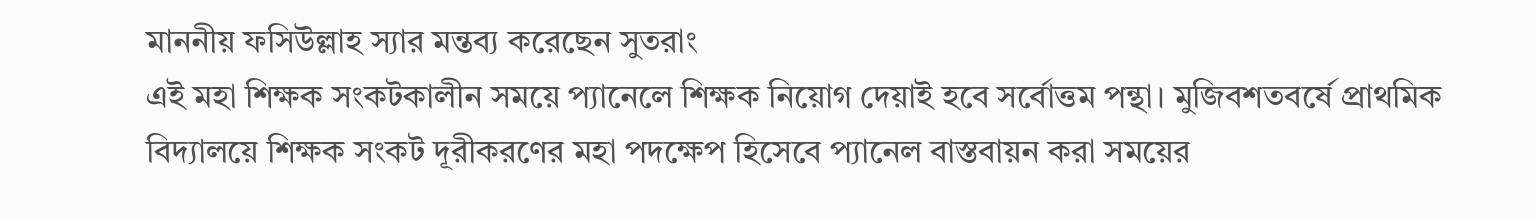মাননীয় ফসিউল্লাহ স্যার মন্তব্য করেছেন সুতরাং
এই মহা শিক্ষক সংকটকালীন সময়ে প্যানেলে শিক্ষক নিয়োগ দেয়াই হবে সর্বোত্তম পন্থা। মুজিবশতবর্ষে প্রাথমিক বিদ্যালয়ে শিক্ষক সংকট দূরীকরণের মহা পদক্ষেপ হিসেবে প্যানেল বাস্তবায়ন করা সময়ের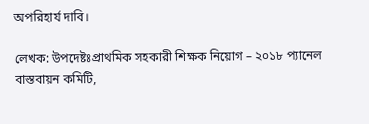অপরিহার্য দাবি।

লেখক: উপদেষ্টঃপ্রাথমিক সহকারী শিক্ষক নিয়োগ – ২০১৮ প্যানেল বাস্তবায়ন কমিটি,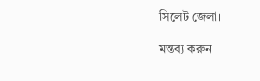সিলেট জেলা।

মন্তব্য করুন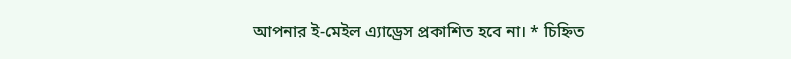আপনার ই-মেইল এ্যাড্রেস প্রকাশিত হবে না। * চিহ্নিত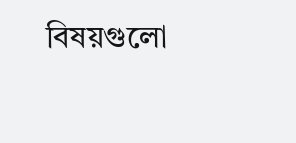বিষয়গুলো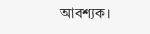আবশ্যক।